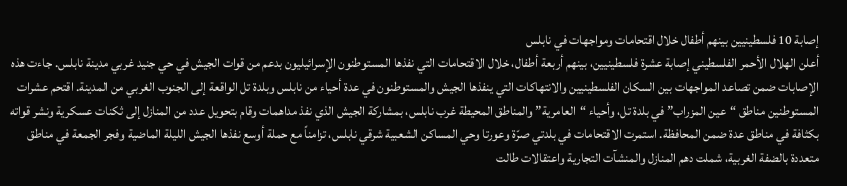إصابة 10 فلسطينيين بينهم أطفال خلال اقتحامات ومواجهات في نابلس
أعلن الهلال الأحمر الفلسطيني إصابة عشرة فلسطينيين، بينهم أربعة أطفال، خلال الاقتحامات التي نفذها المستوطنون الإسرائيليون بدعم من قوات الجيش في حي جنيد غربي مدينة نابلس. جاءت هذه الإصابات ضمن تصاعد المواجهات بين السكان الفلسطينيين والانتهاكات التي ينفذها الجيش والمستوطنون في عدة أحياء من نابلس وبلدة تل الواقعة إلى الجنوب الغربي من المدينة. اقتحم عشرات المستوطنين مناطق “عين المزراب” في بلدة تل، وأحياء “العامرية” والمناطق المحيطة غرب نابلس، بمشاركة الجيش الذي نفذ مداهمات وقام بتحويل عدد من المنازل إلى ثكنات عسكرية ونشر قواته بكثافة في مناطق عدة ضمن المحافظة. استمرت الاقتحامات في بلدتي صرّة وعورتا وحي المساكن الشعبية شرقي نابلس، تزامناً مع حملة أوسع نفذها الجيش الليلة الماضية وفجر الجمعة في مناطق متعددة بالضفة الغربية، شملت دهم المنازل والمنشآت التجارية واعتقالات طالت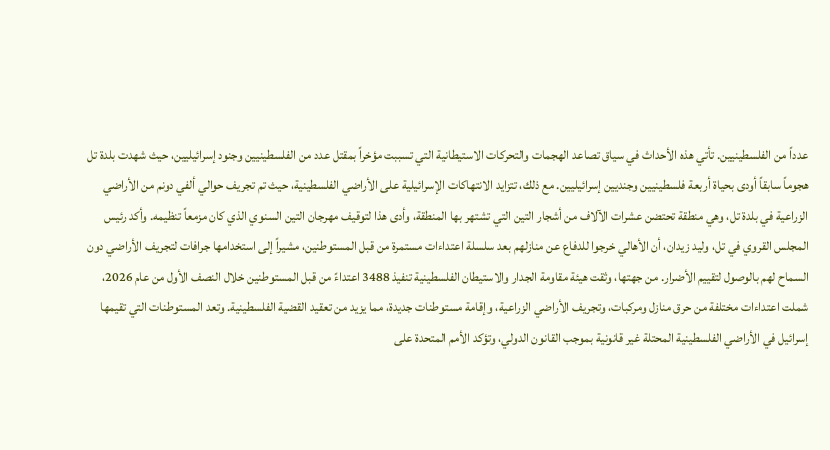عدداً من الفلسطينيين. تأتي هذه الأحداث في سياق تصاعد الهجمات والتحركات الاستيطانية التي تسببت مؤخراً بمقتل عدد من الفلسطينيين وجنود إسرائيليين، حيث شهدت بلدة تل هجوماً سابقاً أودى بحياة أربعة فلسطينيين وجنديين إسرائيليين. مع ذلك، تتزايد الانتهاكات الإسرائيلية على الأراضي الفلسطينية، حيث تم تجريف حوالي ألفي دونم من الأراضي الزراعية في بلدة تل، وهي منطقة تحتضن عشرات الآلاف من أشجار التين التي تشتهر بها المنطقة، وأدى هذا لتوقيف مهرجان التين السنوي الذي كان مزمعاً تنظيمه. وأكد رئيس المجلس القروي في تل، وليد زيدان، أن الأهالي خرجوا للدفاع عن منازلهم بعد سلسلة اعتداءات مستمرة من قبل المستوطنين، مشيراً إلى استخدامها جرافات لتجريف الأراضي دون السماح لهم بالوصول لتقييم الأضرار. من جهتها، وثقت هيئة مقاومة الجدار والاستيطان الفلسطينية تنفيذ 3488 اعتداءً من قبل المستوطنين خلال النصف الأول من عام 2026، شملت اعتداءات مختلفة من حرق منازل ومركبات، وتجريف الأراضي الزراعية، وإقامة مستوطنات جديدة، مما يزيد من تعقيد القضية الفلسطينية. وتعد المستوطنات التي تقيمها إسرائيل في الأراضي الفلسطينية المحتلة غير قانونية بموجب القانون الدولي، وتؤكد الأمم المتحدة على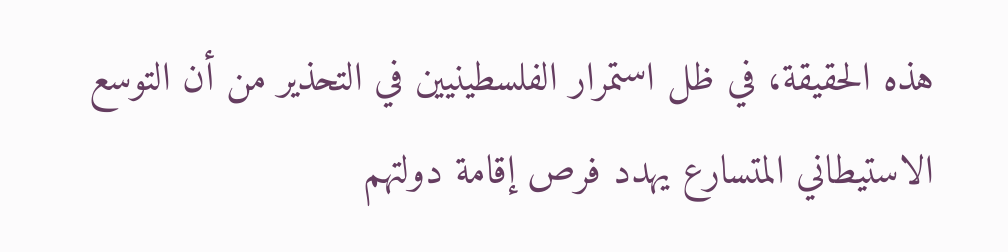هذه الحقيقة، في ظل استمرار الفلسطينيين في التحذير من أن التوسع الاستيطاني المتسارع يهدد فرص إقامة دولتهم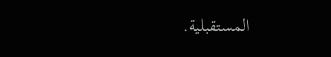المستقبلية.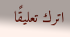اترك تعليقًا